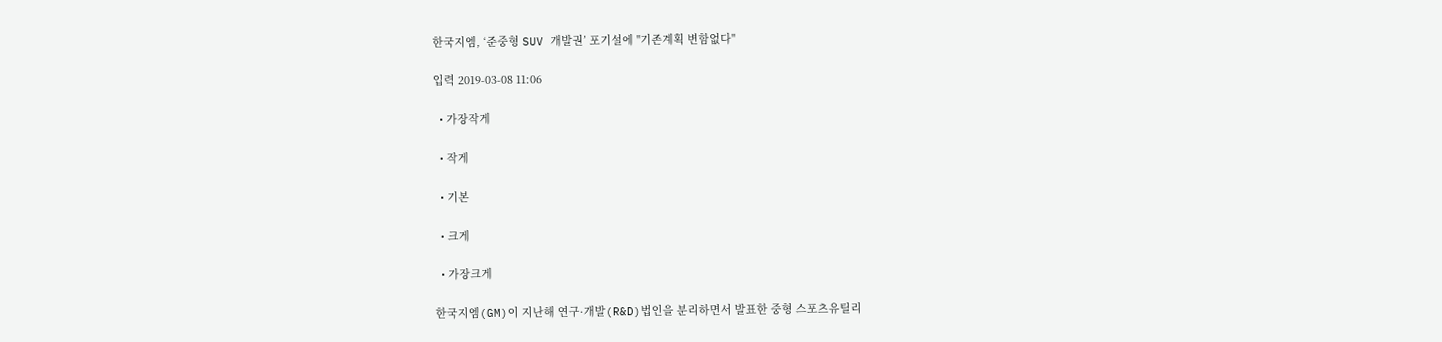한국지엠, ‘준중형 SUV 개발권’ 포기설에 "기존계획 변함없다"

입력 2019-03-08 11:06

  • 가장작게

  • 작게

  • 기본

  • 크게

  • 가장크게

한국지엠(GM)이 지난해 연구·개발(R&D)법인을 분리하면서 발표한 중형 스포츠유틸리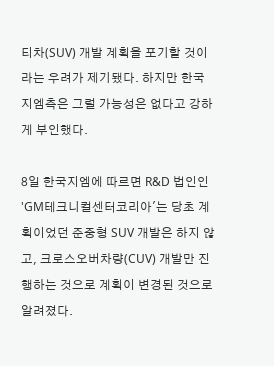티차(SUV) 개발 계획을 포기할 것이라는 우려가 제기됐다. 하지만 한국 지엠측은 그럴 가능성은 없다고 강하게 부인했다.

8일 한국지엠에 따르면 R&D 법인인 'GM테크니컬센터코리아'는 당초 계획이었던 준중형 SUV 개발은 하지 않고, 크로스오버차량(CUV) 개발만 진행하는 것으로 계획이 변경된 것으로 알려졌다.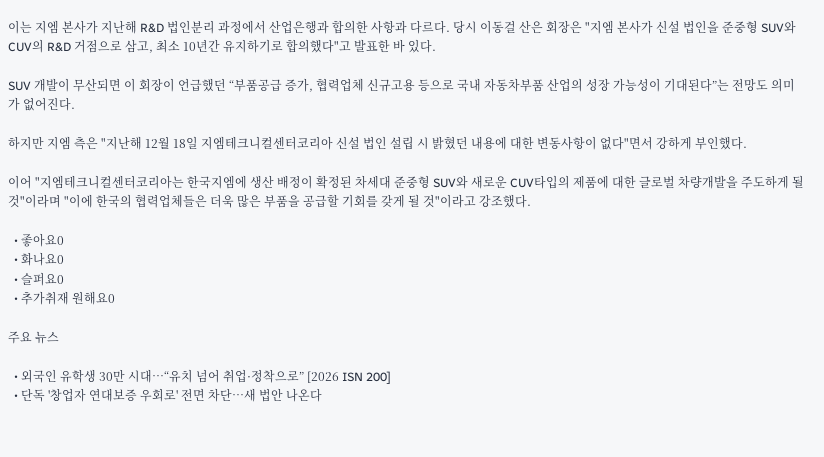이는 지엠 본사가 지난해 R&D 법인분리 과정에서 산업은행과 합의한 사항과 다르다. 당시 이동걸 산은 회장은 "지엠 본사가 신설 법인을 준중형 SUV와 CUV의 R&D 거점으로 삼고, 최소 10년간 유지하기로 합의했다"고 발표한 바 있다.

SUV 개발이 무산되면 이 회장이 언급했던 “부품공급 증가, 협력업체 신규고용 등으로 국내 자동차부품 산업의 성장 가능성이 기대된다”는 전망도 의미가 없어진다.

하지만 지엠 측은 "지난해 12월 18일 지엠테크니컬센터코리아 신설 법인 설립 시 밝혔던 내용에 대한 변동사항이 없다"면서 강하게 부인했다.

이어 "지엠테크니컬센터코리아는 한국지엠에 생산 배정이 확정된 차세대 준중형 SUV와 새로운 CUV타입의 제품에 대한 글로벌 차량개발을 주도하게 될 것"이라며 "이에 한국의 협력업체들은 더욱 많은 부품을 공급할 기회를 갖게 될 것"이라고 강조했다.

  • 좋아요0
  • 화나요0
  • 슬퍼요0
  • 추가취재 원해요0

주요 뉴스

  • 외국인 유학생 30만 시대…“유치 넘어 취업·정착으로” [2026 ISN 200]
  • 단독 '창업자 연대보증 우회로' 전면 차단…새 법안 나온다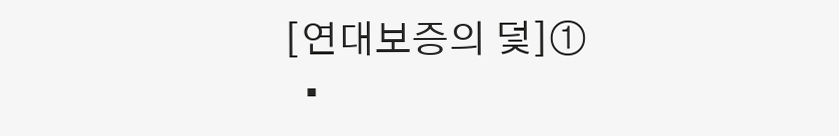[연대보증의 덫]①
  •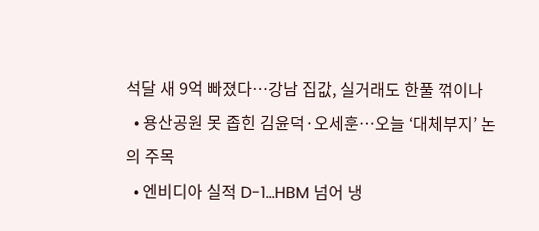석달 새 9억 빠졌다⋯강남 집값, 실거래도 한풀 꺾이나
  • 용산공원 못 좁힌 김윤덕·오세훈⋯오늘 ‘대체부지’ 논의 주목
  • 엔비디아 실적 D-1…HBM 넘어 냉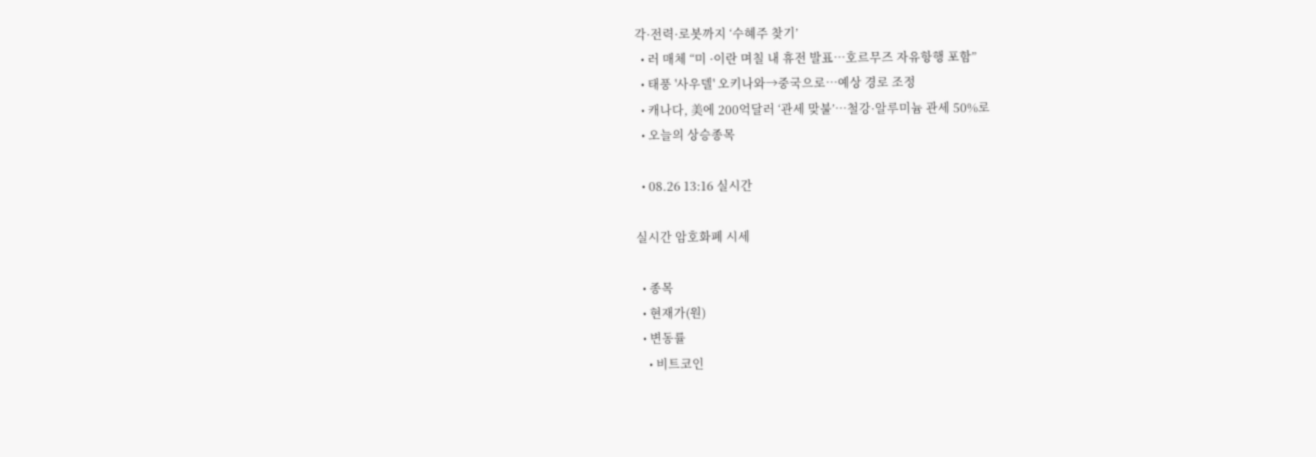각·전력·로봇까지 ‘수혜주 찾기’
  • 러 매체 “미 ·이란 며칠 내 휴전 발표…호르무즈 자유항행 포함”
  • 태풍 '사우델' 오키나와→중국으로…예상 경로 조정
  • 캐나다, 美에 200억달러 ‘관세 맞불’…철강·알루미늄 관세 50%로
  • 오늘의 상승종목

  • 08.26 13:16 실시간

실시간 암호화폐 시세

  • 종목
  • 현재가(원)
  • 변동률
    • 비트코인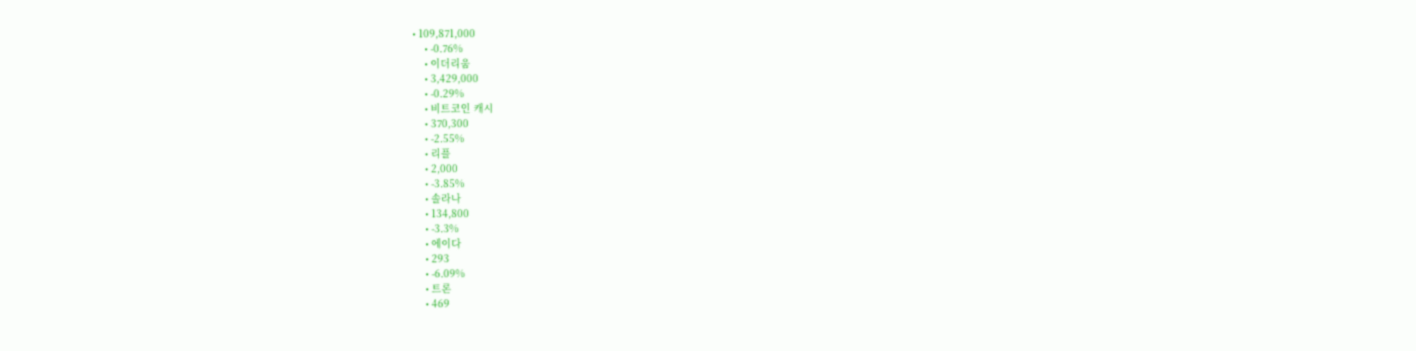• 109,871,000
    • -0.76%
    • 이더리움
    • 3,429,000
    • -0.29%
    • 비트코인 캐시
    • 370,300
    • -2.55%
    • 리플
    • 2,000
    • -3.85%
    • 솔라나
    • 134,800
    • -3.3%
    • 에이다
    • 293
    • -6.09%
    • 트론
    • 469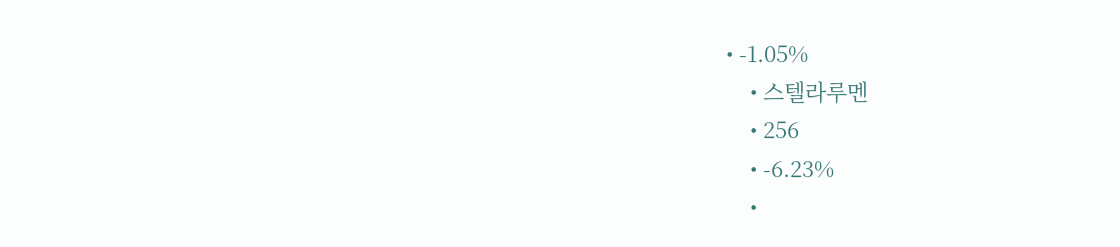• -1.05%
    • 스텔라루멘
    • 256
    • -6.23%
    •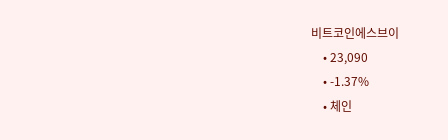비트코인에스브이
    • 23,090
    • -1.37%
    • 체인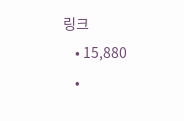링크
    • 15,880
    •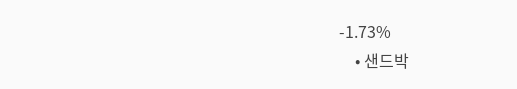-1.73%
    • 샌드박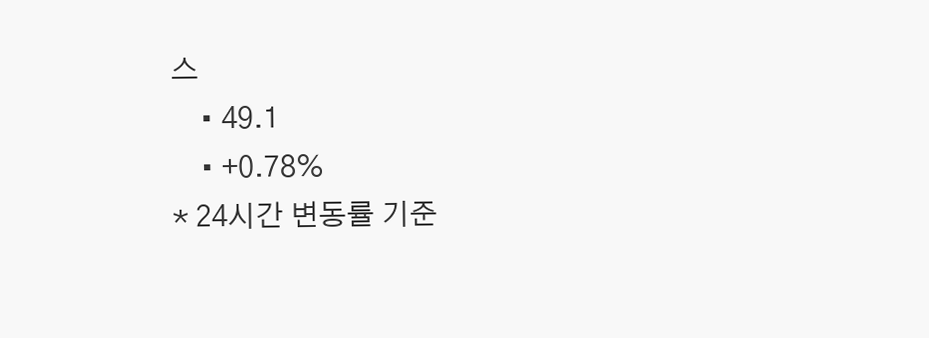스
    • 49.1
    • +0.78%
* 24시간 변동률 기준